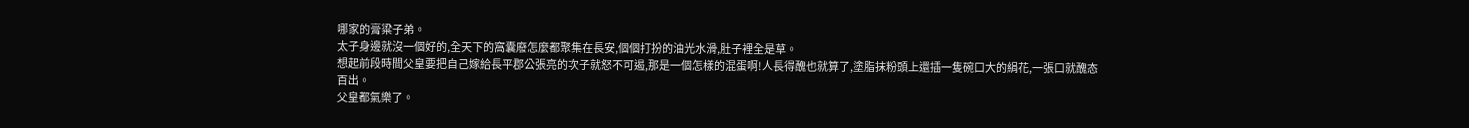哪家的膏粱子弟。
太子身邊就沒一個好的,全天下的窩囊廢怎麼都聚集在長安,個個打扮的油光水滑,肚子裡全是草。
想起前段時間父皇要把自己嫁給長平郡公張亮的次子就怒不可遏,那是一個怎樣的混蛋啊!人長得醜也就算了,塗脂抹粉頭上還插一隻碗口大的絹花,一張口就醜态百出。
父皇都氣樂了。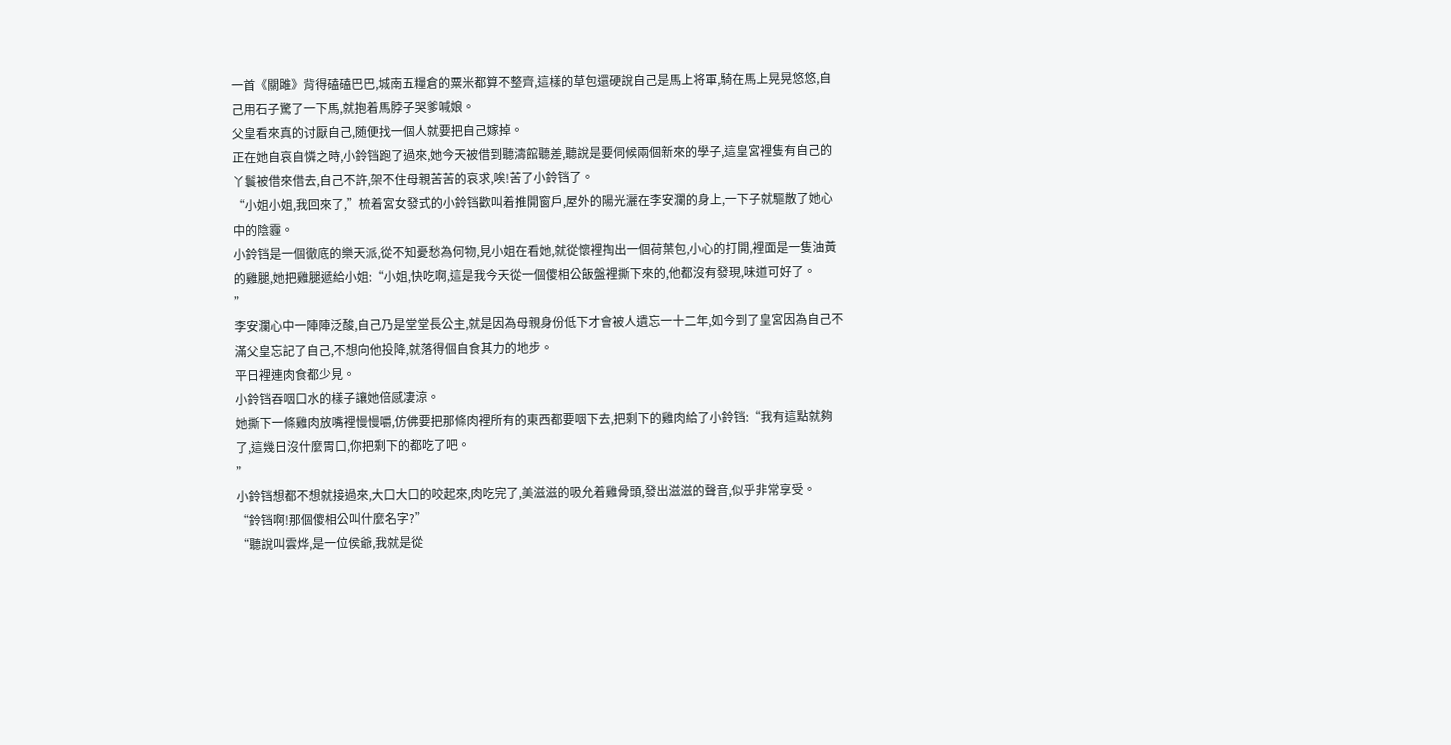一首《關雎》背得磕磕巴巴,城南五糧倉的粟米都算不整齊,這樣的草包還硬說自己是馬上将軍,騎在馬上晃晃悠悠,自己用石子驚了一下馬,就抱着馬脖子哭爹喊娘。
父皇看來真的讨厭自己,随便找一個人就要把自己嫁掉。
正在她自哀自憐之時,小鈴铛跑了過來,她今天被借到聽濤館聽差,聽說是要伺候兩個新來的學子,這皇宮裡隻有自己的丫鬟被借來借去,自己不許,架不住母親苦苦的哀求,唉!苦了小鈴铛了。
“小姐小姐,我回來了,”梳着宮女發式的小鈴铛歡叫着推開窗戶,屋外的陽光灑在李安瀾的身上,一下子就驅散了她心中的陰霾。
小鈴铛是一個徹底的樂天派,從不知憂愁為何物,見小姐在看她,就從懷裡掏出一個荷葉包,小心的打開,裡面是一隻油黃的雞腿,她把雞腿遞給小姐:“小姐,快吃啊,這是我今天從一個傻相公飯盤裡撕下來的,他都沒有發現,味道可好了。
”
李安瀾心中一陣陣泛酸,自己乃是堂堂長公主,就是因為母親身份低下才會被人遺忘一十二年,如今到了皇宮因為自己不滿父皇忘記了自己,不想向他投降,就落得個自食其力的地步。
平日裡連肉食都少見。
小鈴铛吞咽口水的樣子讓她倍感凄涼。
她撕下一條雞肉放嘴裡慢慢嚼,仿佛要把那條肉裡所有的東西都要咽下去,把剩下的雞肉給了小鈴铛:“我有這點就夠了,這幾日沒什麼胃口,你把剩下的都吃了吧。
”
小鈴铛想都不想就接過來,大口大口的咬起來,肉吃完了,美滋滋的吸允着雞骨頭,發出滋滋的聲音,似乎非常享受。
“鈴铛啊!那個傻相公叫什麼名字?”
“聽說叫雲烨,是一位侯爺,我就是從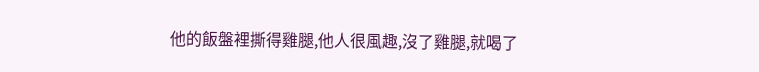他的飯盤裡撕得雞腿,他人很風趣,沒了雞腿,就喝了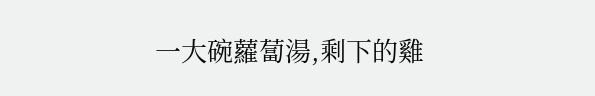一大碗蘿蔔湯,剩下的雞